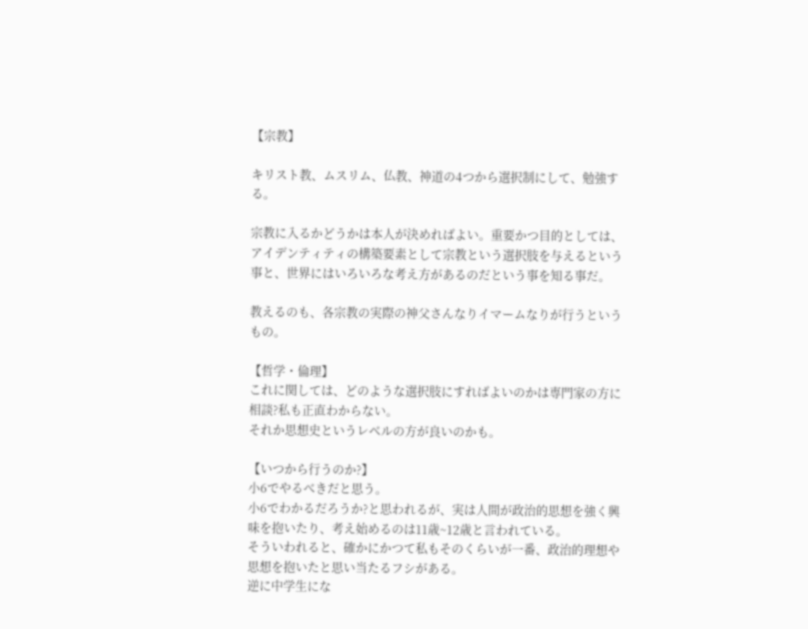【宗教】

キリスト教、ムスリム、仏教、神道の4つから選択制にして、勉強する。

宗教に入るかどうかは本人が決めればよい。重要かつ目的としては、アイデンティティの構築要素として宗教という選択肢を与えるという事と、世界にはいろいろな考え方があるのだという事を知る事だ。

教えるのも、各宗教の実際の神父さんなりイマームなりが行うというもの。

【哲学・倫理】
これに関しては、どのような選択肢にすればよいのかは専門家の方に相談?私も正直わからない。
それか思想史というレベルの方が良いのかも。

【いつから行うのか?】
小6でやるべきだと思う。
小6でわかるだろうか?と思われるが、実は人間が政治的思想を強く興味を抱いたり、考え始めるのは11歳~12歳と言われている。
そういわれると、確かにかつて私もそのくらいが一番、政治的理想や思想を抱いたと思い当たるフシがある。
逆に中学生にな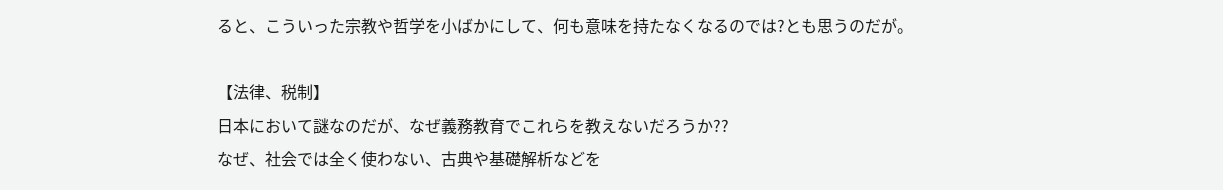ると、こういった宗教や哲学を小ばかにして、何も意味を持たなくなるのでは?とも思うのだが。

【法律、税制】
日本において謎なのだが、なぜ義務教育でこれらを教えないだろうか??
なぜ、社会では全く使わない、古典や基礎解析などを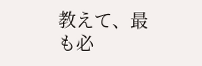教えて、最も必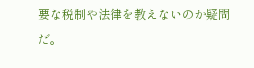要な税制や法律を教えないのか疑問だ。